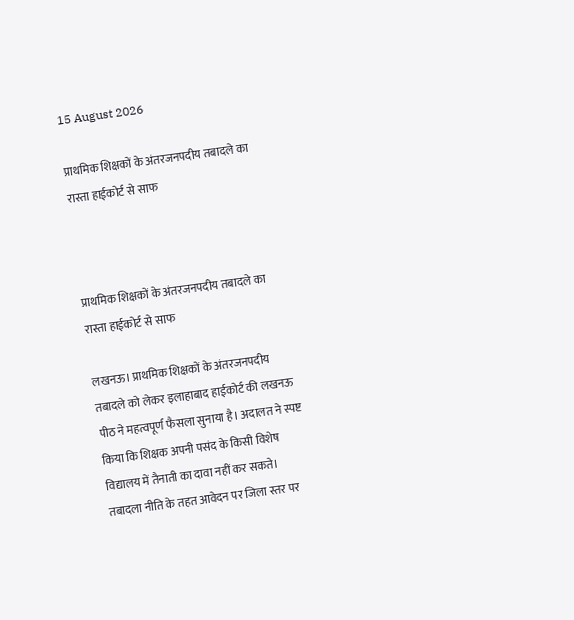15 August 2026

प्राथमिक शिक्षकों के अंतरजनपदीय तबादले का रास्ता हाईकोर्ट से साफ



प्राथमिक शिक्षकों के अंतरजनपदीय तबादले का रास्ता हाईकोर्ट से साफ

लखनऊ। प्राथमिक शिक्षकों के अंतरजनपदीय तबादले को लेकर इलाहाबाद हाईकोर्ट की लखनऊ पीठ ने महत्वपूर्ण फैसला सुनाया है। अदालत ने स्पष्ट किया कि शिक्षक अपनी पसंद के किसी विशेष विद्यालय में तैनाती का दावा नहीं कर सकते। तबादला नीति के तहत आवेदन पर जिला स्तर पर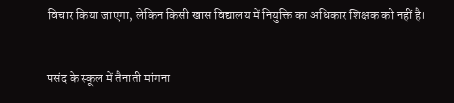विचार किया जाएगा, लेकिन किसी खास विद्यालय में नियुक्ति का अधिकार शिक्षक को नहीं है।


पसंद के स्कूल में तैनाती मांगना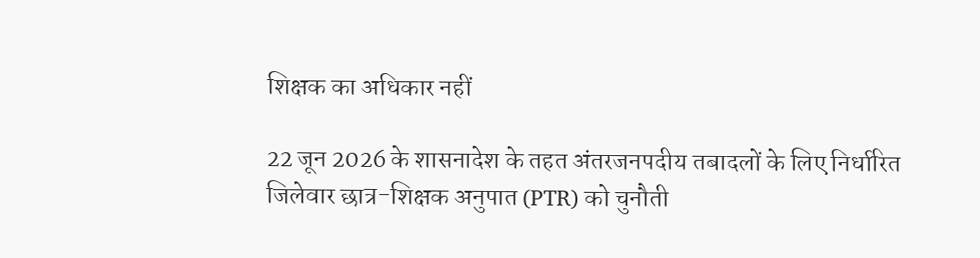शिक्षक का अधिकार नहीं

22 जून 2026 के शासनादेश के तहत अंतरजनपदीय तबादलों के लिए निर्धारित जिलेवार छात्र-शिक्षक अनुपात (PTR) को चुनौती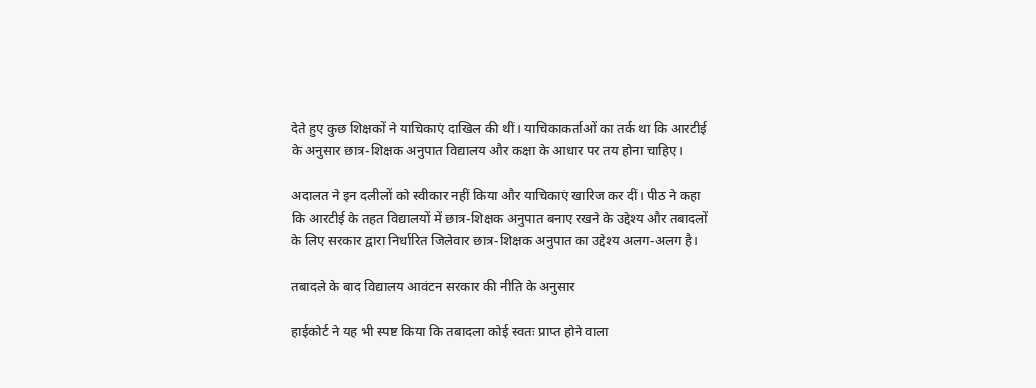देते हुए कुछ शिक्षकों ने याचिकाएं दाखिल की थीं। याचिकाकर्ताओं का तर्क था कि आरटीई के अनुसार छात्र-शिक्षक अनुपात विद्यालय और कक्षा के आधार पर तय होना चाहिए।

अदालत ने इन दलीलों को स्वीकार नहीं किया और याचिकाएं खारिज कर दीं। पीठ ने कहा कि आरटीई के तहत विद्यालयों में छात्र-शिक्षक अनुपात बनाए रखने के उद्देश्य और तबादलों के लिए सरकार द्वारा निर्धारित जिलेवार छात्र-शिक्षक अनुपात का उद्देश्य अलग-अलग है।

तबादले के बाद विद्यालय आवंटन सरकार की नीति के अनुसार

हाईकोर्ट ने यह भी स्पष्ट किया कि तबादला कोई स्वतः प्राप्त होने वाला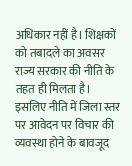अधिकार नहीं है। शिक्षकों को तबादले का अवसर राज्य सरकार की नीति के तहत ही मिलता है। इसलिए नीति में जिला स्तर पर आवेदन पर विचार की व्यवस्था होने के बावजूद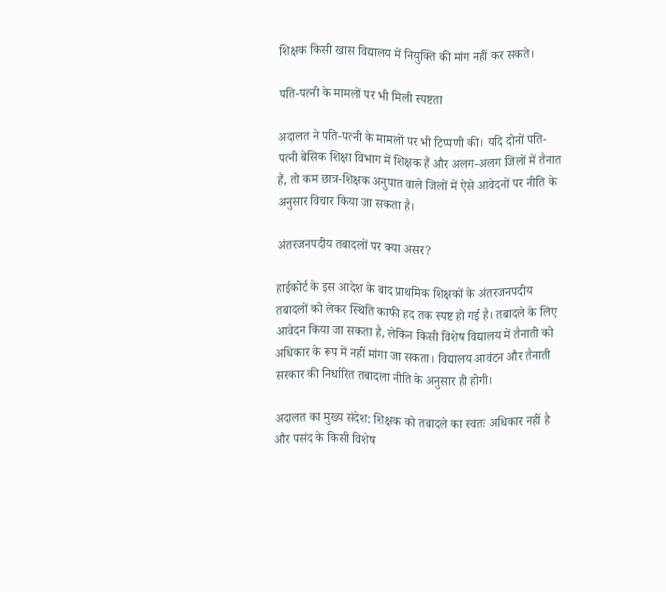शिक्षक किसी खास विद्यालय में नियुक्ति की मांग नहीं कर सकते।

पति-पत्नी के मामलों पर भी मिली स्पष्टता

अदालत ने पति-पत्नी के मामलों पर भी टिप्पणी की। यदि दोनों पति-पत्नी बेसिक शिक्षा विभाग में शिक्षक हैं और अलग-अलग जिलों में तैनात हैं, तो कम छात्र-शिक्षक अनुपात वाले जिलों में ऐसे आवेदनों पर नीति के अनुसार विचार किया जा सकता है।

अंतरजनपदीय तबादलों पर क्या असर?

हाईकोर्ट के इस आदेश के बाद प्राथमिक शिक्षकों के अंतरजनपदीय तबादलों को लेकर स्थिति काफी हद तक स्पष्ट हो गई है। तबादले के लिए आवेदन किया जा सकता है, लेकिन किसी विशेष विद्यालय में तैनाती को अधिकार के रूप में नहीं मांगा जा सकता। विद्यालय आवंटन और तैनाती सरकार की निर्धारित तबादला नीति के अनुसार ही होगी।

अदालत का मुख्य संदेश: शिक्षक को तबादले का स्वतः अधिकार नहीं है और पसंद के किसी विशेष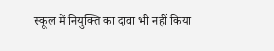स्कूल में नियुक्ति का दावा भी नहीं किया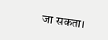जा सकता।